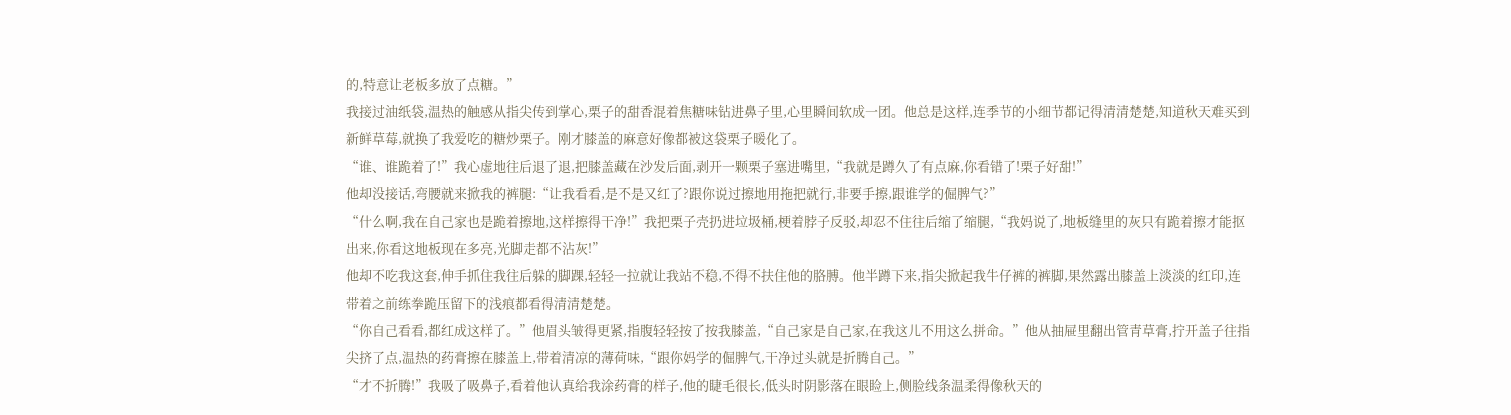的,特意让老板多放了点糖。”
我接过油纸袋,温热的触感从指尖传到掌心,栗子的甜香混着焦糖味钻进鼻子里,心里瞬间软成一团。他总是这样,连季节的小细节都记得清清楚楚,知道秋天难买到新鲜草莓,就换了我爱吃的糖炒栗子。刚才膝盖的麻意好像都被这袋栗子暖化了。
“谁、谁跪着了!”我心虚地往后退了退,把膝盖藏在沙发后面,剥开一颗栗子塞进嘴里,“我就是蹲久了有点麻,你看错了!栗子好甜!”
他却没接话,弯腰就来掀我的裤腿:“让我看看,是不是又红了?跟你说过擦地用拖把就行,非要手擦,跟谁学的倔脾气?”
“什么啊,我在自己家也是跪着擦地,这样擦得干净!”我把栗子壳扔进垃圾桶,梗着脖子反驳,却忍不住往后缩了缩腿,“我妈说了,地板缝里的灰只有跪着擦才能抠出来,你看这地板现在多亮,光脚走都不沾灰!”
他却不吃我这套,伸手抓住我往后躲的脚踝,轻轻一拉就让我站不稳,不得不扶住他的胳膊。他半蹲下来,指尖掀起我牛仔裤的裤脚,果然露出膝盖上淡淡的红印,连带着之前练拳跪压留下的浅痕都看得清清楚楚。
“你自己看看,都红成这样了。”他眉头皱得更紧,指腹轻轻按了按我膝盖,“自己家是自己家,在我这儿不用这么拼命。”他从抽屉里翻出管青草膏,拧开盖子往指尖挤了点,温热的药膏擦在膝盖上,带着清凉的薄荷味,“跟你妈学的倔脾气,干净过头就是折腾自己。”
“才不折腾!”我吸了吸鼻子,看着他认真给我涂药膏的样子,他的睫毛很长,低头时阴影落在眼睑上,侧脸线条温柔得像秋天的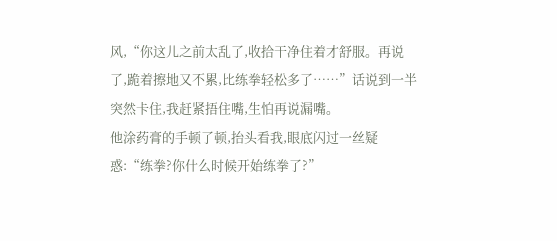风,“你这儿之前太乱了,收拾干净住着才舒服。再说了,跪着擦地又不累,比练拳轻松多了……”话说到一半突然卡住,我赶紧捂住嘴,生怕再说漏嘴。
他涂药膏的手顿了顿,抬头看我,眼底闪过一丝疑惑:“练拳?你什么时候开始练拳了?”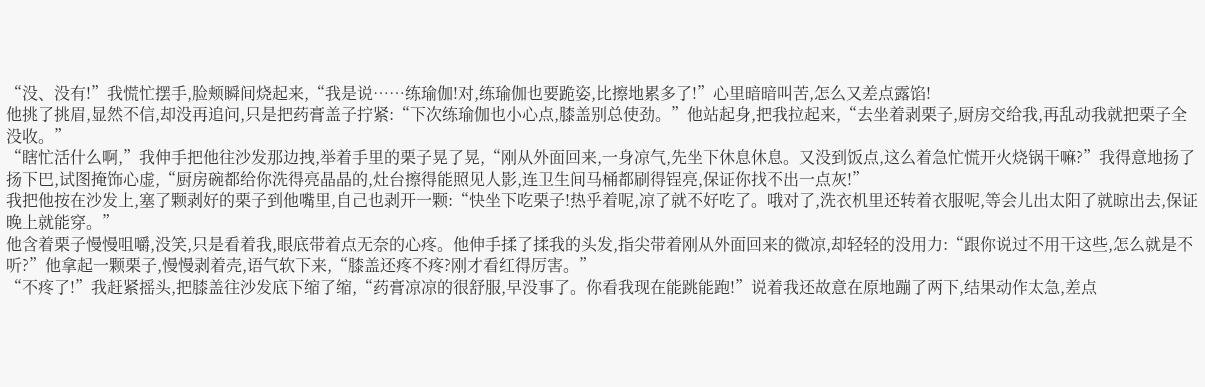“没、没有!”我慌忙摆手,脸颊瞬间烧起来,“我是说……练瑜伽!对,练瑜伽也要跪姿,比擦地累多了!”心里暗暗叫苦,怎么又差点露馅!
他挑了挑眉,显然不信,却没再追问,只是把药膏盖子拧紧:“下次练瑜伽也小心点,膝盖别总使劲。”他站起身,把我拉起来,“去坐着剥栗子,厨房交给我,再乱动我就把栗子全没收。”
“瞎忙活什么啊,”我伸手把他往沙发那边拽,举着手里的栗子晃了晃,“刚从外面回来,一身凉气,先坐下休息休息。又没到饭点,这么着急忙慌开火烧锅干嘛?”我得意地扬了扬下巴,试图掩饰心虚,“厨房碗都给你洗得亮晶晶的,灶台擦得能照见人影,连卫生间马桶都刷得锃亮,保证你找不出一点灰!”
我把他按在沙发上,塞了颗剥好的栗子到他嘴里,自己也剥开一颗:“快坐下吃栗子!热乎着呢,凉了就不好吃了。哦对了,洗衣机里还转着衣服呢,等会儿出太阳了就晾出去,保证晚上就能穿。”
他含着栗子慢慢咀嚼,没笑,只是看着我,眼底带着点无奈的心疼。他伸手揉了揉我的头发,指尖带着刚从外面回来的微凉,却轻轻的没用力:“跟你说过不用干这些,怎么就是不听?”他拿起一颗栗子,慢慢剥着壳,语气软下来,“膝盖还疼不疼?刚才看红得厉害。”
“不疼了!”我赶紧摇头,把膝盖往沙发底下缩了缩,“药膏凉凉的很舒服,早没事了。你看我现在能跳能跑!”说着我还故意在原地蹦了两下,结果动作太急,差点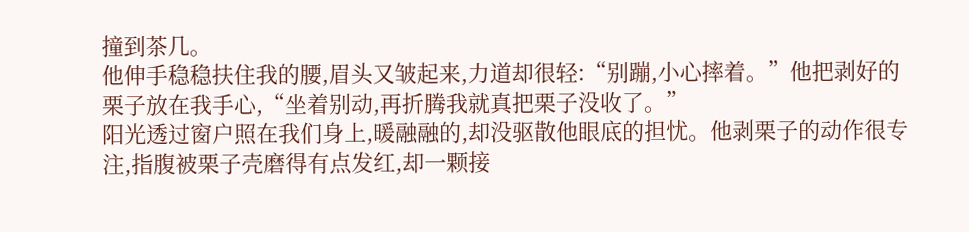撞到茶几。
他伸手稳稳扶住我的腰,眉头又皱起来,力道却很轻:“别蹦,小心摔着。”他把剥好的栗子放在我手心,“坐着别动,再折腾我就真把栗子没收了。”
阳光透过窗户照在我们身上,暖融融的,却没驱散他眼底的担忧。他剥栗子的动作很专注,指腹被栗子壳磨得有点发红,却一颗接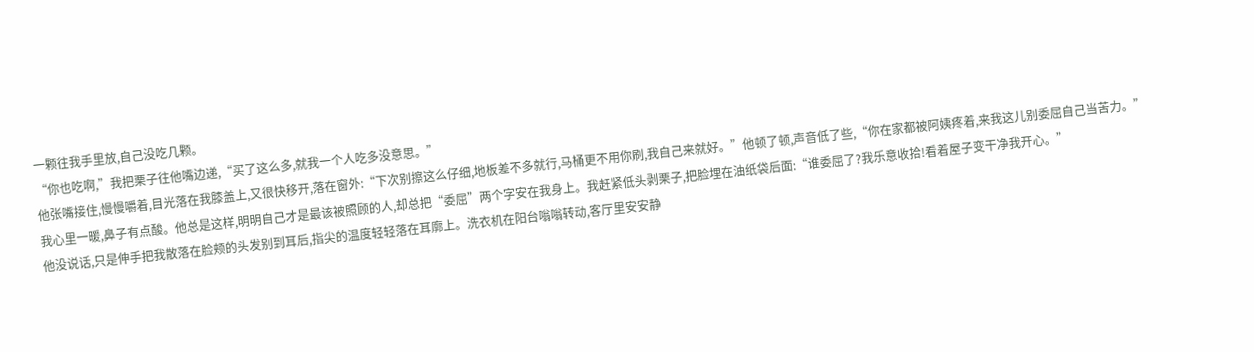一颗往我手里放,自己没吃几颗。
“你也吃啊,”我把栗子往他嘴边递,“买了这么多,就我一个人吃多没意思。”
他张嘴接住,慢慢嚼着,目光落在我膝盖上,又很快移开,落在窗外:“下次别擦这么仔细,地板差不多就行,马桶更不用你刷,我自己来就好。”他顿了顿,声音低了些,“你在家都被阿姨疼着,来我这儿别委屈自己当苦力。”
我心里一暖,鼻子有点酸。他总是这样,明明自己才是最该被照顾的人,却总把“委屈”两个字安在我身上。我赶紧低头剥栗子,把脸埋在油纸袋后面:“谁委屈了?我乐意收拾!看着屋子变干净我开心。”
他没说话,只是伸手把我散落在脸颊的头发别到耳后,指尖的温度轻轻落在耳廓上。洗衣机在阳台嗡嗡转动,客厅里安安静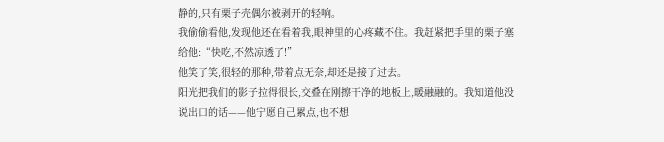静的,只有栗子壳偶尔被剥开的轻响。
我偷偷看他,发现他还在看着我,眼神里的心疼藏不住。我赶紧把手里的栗子塞给他:“快吃,不然凉透了!”
他笑了笑,很轻的那种,带着点无奈,却还是接了过去。
阳光把我们的影子拉得很长,交叠在刚擦干净的地板上,暖融融的。我知道他没说出口的话——他宁愿自己累点,也不想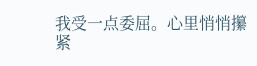我受一点委屈。心里悄悄攥紧